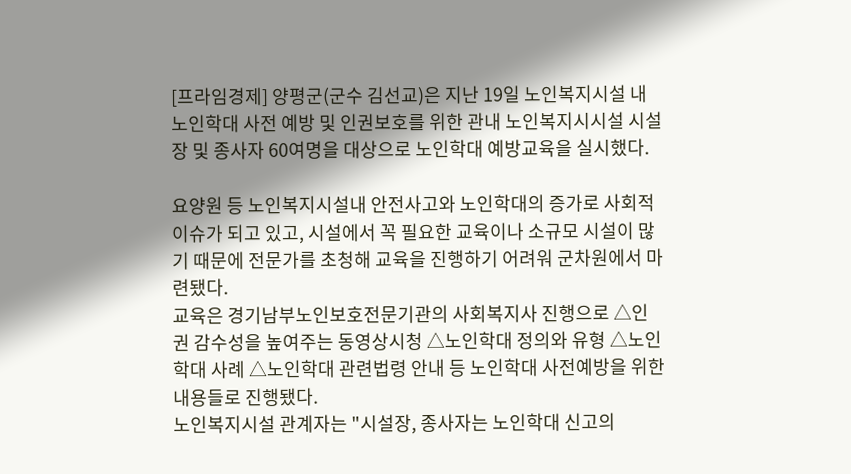[프라임경제] 양평군(군수 김선교)은 지난 19일 노인복지시설 내 노인학대 사전 예방 및 인권보호를 위한 관내 노인복지시시설 시설장 및 종사자 60여명을 대상으로 노인학대 예방교육을 실시했다.

요양원 등 노인복지시설내 안전사고와 노인학대의 증가로 사회적 이슈가 되고 있고, 시설에서 꼭 필요한 교육이나 소규모 시설이 많기 때문에 전문가를 초청해 교육을 진행하기 어려워 군차원에서 마련됐다.
교육은 경기남부노인보호전문기관의 사회복지사 진행으로 △인권 감수성을 높여주는 동영상시청 △노인학대 정의와 유형 △노인학대 사례 △노인학대 관련법령 안내 등 노인학대 사전예방을 위한 내용들로 진행됐다.
노인복지시설 관계자는 "시설장, 종사자는 노인학대 신고의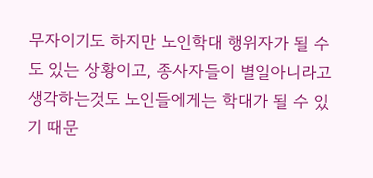무자이기도 하지만 노인학대 행위자가 될 수 도 있는 상황이고, 종사자들이 별일아니라고 생각하는것도 노인들에게는 학대가 될 수 있기 때문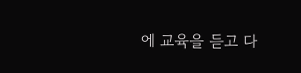에 교육을 듣고 다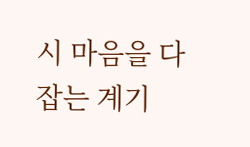시 마음을 다잡는 계기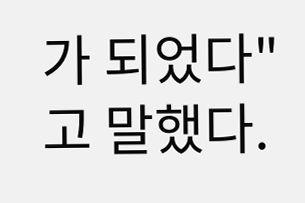가 되었다"고 말했다.